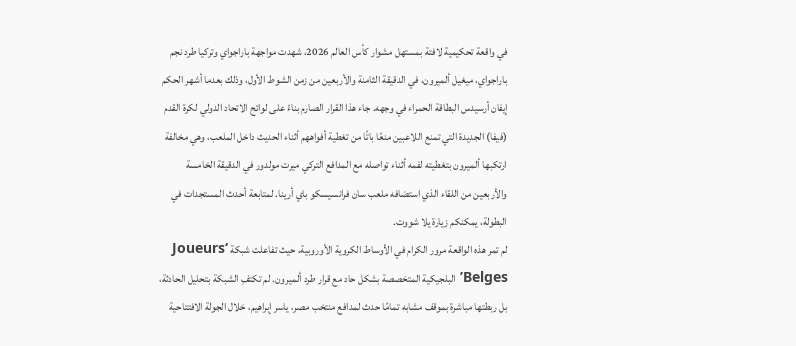في واقعة تحكيمية لافتة بمستهل مشوار كأس العالم 2026، شهدت مواجهة باراجواي وتركيا طرد نجم باراجواي، ميغيل ألميرون، في الدقيقة الثامنة والأربعين من زمن الشوط الأول، وذلك بعدما أشهر الحكم إيفان أرسيدس البطاقة الحمراء في وجهه. جاء هذا القرار الصارم بناءً على لوائح الاتحاد الدولي لكرة القدم (فيفا) الجديدة التي تمنع اللاعبين منعًا باتًا من تغطية أفواههم أثناء الحديث داخل الملعب، وهي مخالفة ارتكبها ألميرون بتغطيته لفمه أثناء تواصله مع المدافع التركي ميرت مولدور في الدقيقة الخامسة والأربعين من اللقاء الذي استضافه ملعب سان فرانسيسكو باي أرينا. لمتابعة أحدث المستجدات في البطولة، يمكنكم زيارة يلا شووت.
لم تمر هذه الواقعة مرور الكرام في الأوساط الكروية الأوروبية، حيث تفاعلت شبكة ‘Joueurs Belges’ البلجيكية المتخصصة بشكل حاد مع قرار طرد ألميرون. لم تكتفِ الشبكة بتحليل الحادثة، بل ربطتها مباشرة بموقف مشابه تمامًا حدث لمدافع منتخب مصر، ياسر إبراهيم، خلال الجولة الافتتاحية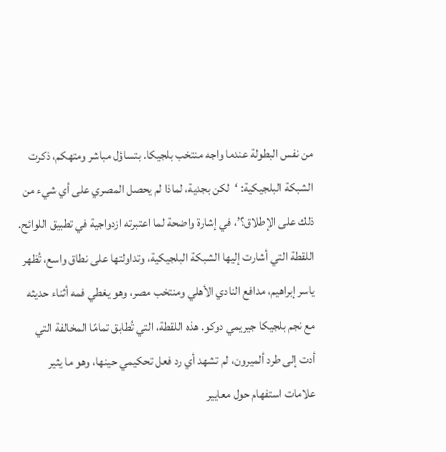من نفس البطولة عندما واجه منتخب بلجيكا. بتساؤل مباشر ومتهكم، ذكرت الشبكة البلجيكية: ‘لكن بجدية، لماذا لم يحصل المصري على أي شيء من ذلك على الإطلاق؟’، في إشارة واضحة لما اعتبرته ازدواجية في تطبيق اللوائح.
اللقطة التي أشارت إليها الشبكة البلجيكية، وتداولتها على نطاق واسع، تُظهر ياسر إبراهيم، مدافع النادي الأهلي ومنتخب مصر، وهو يغطي فمه أثناء حديثه مع نجم بلجيكا جيريمي دوكو. هذه اللقطة، التي تُطابق تمامًا المخالفة التي أدت إلى طرد ألميرون، لم تشهد أي رد فعل تحكيمي حينها، وهو ما يثير علامات استفهام حول معايير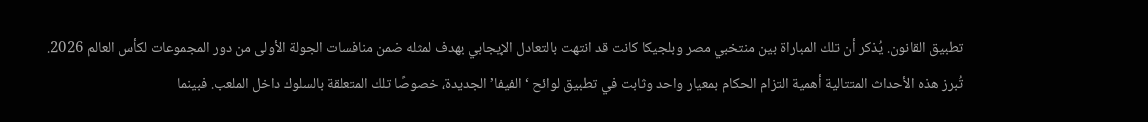تطبيق القانون. يُذكر أن تلك المباراة بين منتخبي مصر وبلجيكا كانت قد انتهت بالتعادل الإيجابي بهدف لمثله ضمن منافسات الجولة الأولى من دور المجموعات لكأس العالم 2026.
تُبرز هذه الأحداث المتتالية أهمية التزام الحكام بمعيار واحد وثابت في تطبيق لوائح ‘الفيفا’ الجديدة، خصوصًا تلك المتعلقة بالسلوك داخل الملعب. فبينما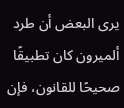يرى البعض أن طرد ألميرون كان تطبيقًا صحيحًا للقانون، فإن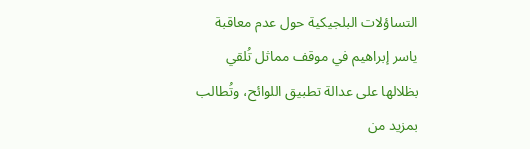التساؤلات البلجيكية حول عدم معاقبة ياسر إبراهيم في موقف مماثل تُلقي بظلالها على عدالة تطبيق اللوائح، وتُطالب بمزيد من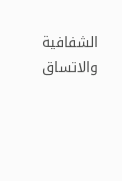الشفافية والاتساق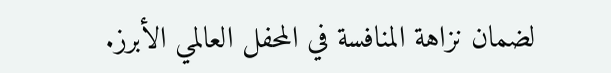لضمان نزاهة المنافسة في المحفل العالمي الأبرز.